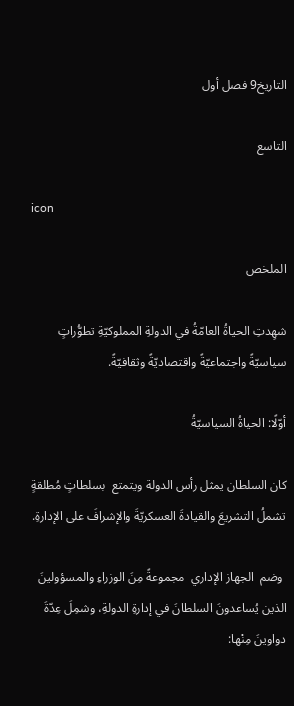التاريخ9 فصل أول

التاسع

icon

الملخص

شهِدتِ الحياةُ العامّةُ في الدولةِ المملوكيّةِ تطوُّراتٍ سياسيّةً واجتماعيّةً واقتصاديّةً وثقافيّةً.

أوّلًا: الحياةُ السياسيّةُ

كان السلطان يمثل رأس الدولة ويتمتع  بسلطاتٍ مُطلقةٍ تشملُ التشريعَ والقيادةَ العسكريّةَ والإشرافَ على الإدارةِ.

 وضم  الجهاز الإداري  مجموعةً مِنَ الوزراءِ والمسؤولينَ الذين يُساعدونَ السلطانَ في إدارةِ الدولةِ، وشمِلَ عِدّةَ دواوينَ مِنْها: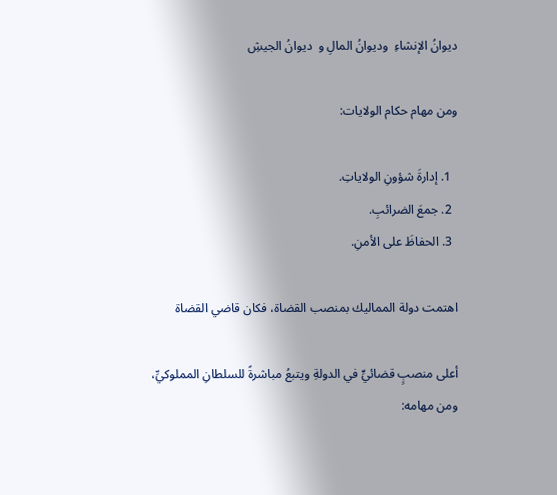ديوانُ الإنشاءِ  وديوانُ المالِ و  ديوانُ الجيشِ

ومن مهام حكام الولايات:

  1. إدارةَ شؤونِ الولاياتِ.
  2. جمعَ الضرائبِ.
  3. الحفاظَ على الأمنِ.

اهتمت دولة المماليك بمنصب القضاة، فكان قاضي القضاة

أعلى منصبٍ قضائيٍّ في الدولةِ ويتبعُ مباشرةً للسلطانِ المملوكيِّ، ومن مهامه: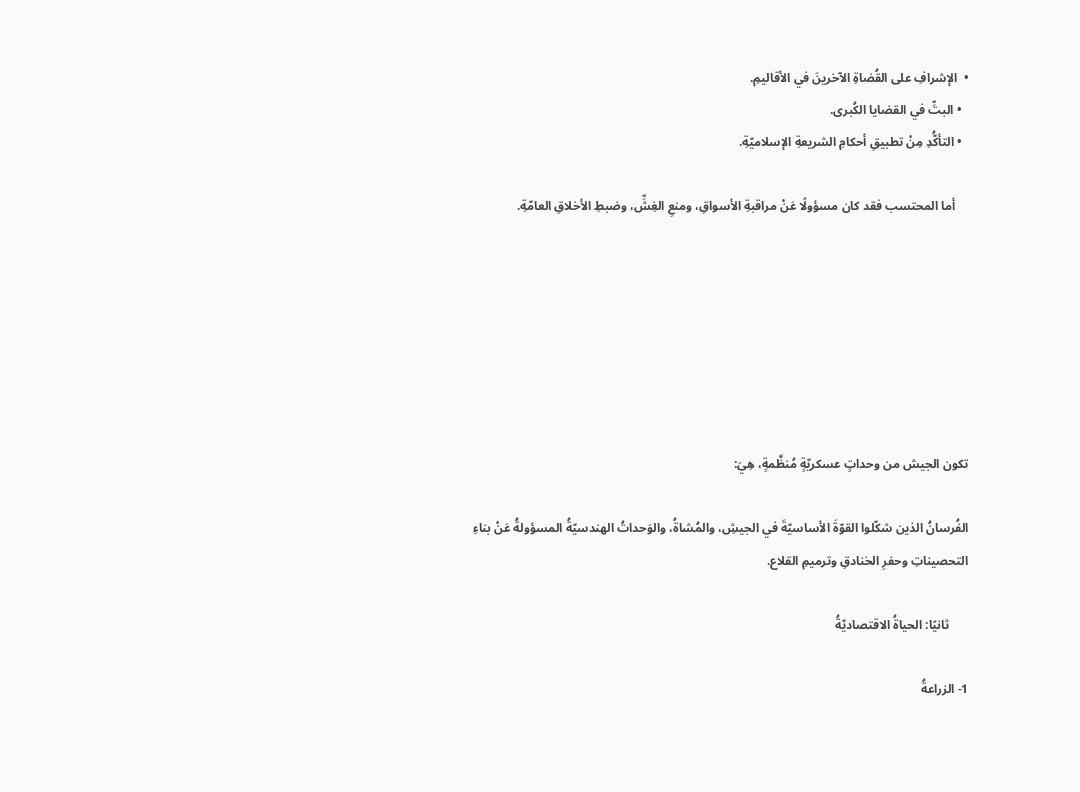•  الإشرافِ على القُضاةِ الآخرينَ في الأقاليمِ.
  • البتِّ في القضايا الكُبرى.
  • التأكُّدِ مِنْ تطبيقِ أحكامِ الشريعةِ الإسلاميّةِ.

    أما المحتسب فقد كان مسؤولًا عَنْ مراقبةِ الأسواقِ، ومنعِ الغِشِّ، وضبطِ الأخلاقِ العامّةِ.







تكون الجيش من وحداتٍ عسكريّةٍ مُنظَّمةٍ، هِيَ:

الفُرسانُ الذين شكّلوا القوّةَ الأساسيّةَ في الجيشِ، والمُشاةُ، والوَحداتُ الهندسيّةُ المسؤولةُ عَنْ بناءِ التحصيناتِ وحفرِ الخنادقِ وترميمِ القلاع.

      ثانيًا: الحياةُ الاقتصاديّةُ

1- الزراعةُ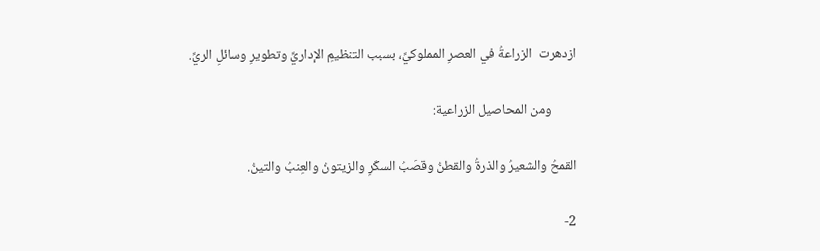ازدهرت  الزراعةُ في العصرِ المملوكيِّ، بسبب التنظيمِ الإداريِّ وتطويرِ وسائلِ الريِّ.

        ومن المحاصيل الزراعية:

القمحُ والشعيرُ والذرةُ والقطنُ وقصَبُ السكّرِ والزيتونُ والعِنبُ والتينُ.

2-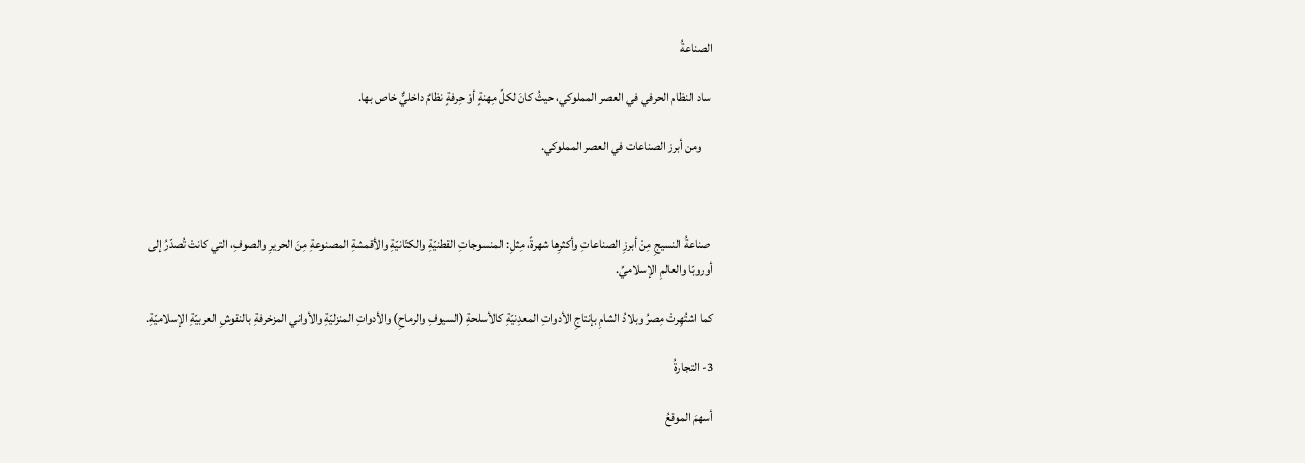الصناعةُ

 ساد النظام الحرفي في العصر المملوكي، حيثُ كانَ لكلِّ مِهنةٍ أوْ حِرفةٍ نظامٌ داخليٌّ خاص بها.

     ومن أبرز الصناعات في العصر المملوكي.



 صناعةُ النسيجِ مِنْ أبرزِ الصناعاتِ وأكثرِها شهرةً، مِثلِ: المنسوجاتِ القطنيّةِ والكتّانيّةِ والأقمشةِ المصنوعةِ مِنَ الحريرِ والصوفِ، التي كانتْ تُصدّرُ إلى أوروبّا والعالمِ الإسلاميِّ.

كما اشتُهِرتْ مِصرُ وبلادُ الشامِ بإنتاجِ الأدواتِ المعدِنيّةِ كالأسلحةِ (السيوفِ والرماحِ) والأدواتِ المنزليّةِ والأواني المزخرفةِ بالنقوشِ العربيّةِ الإسلاميّةِ.

3- التجارةُ

أسهمَ الموقعُ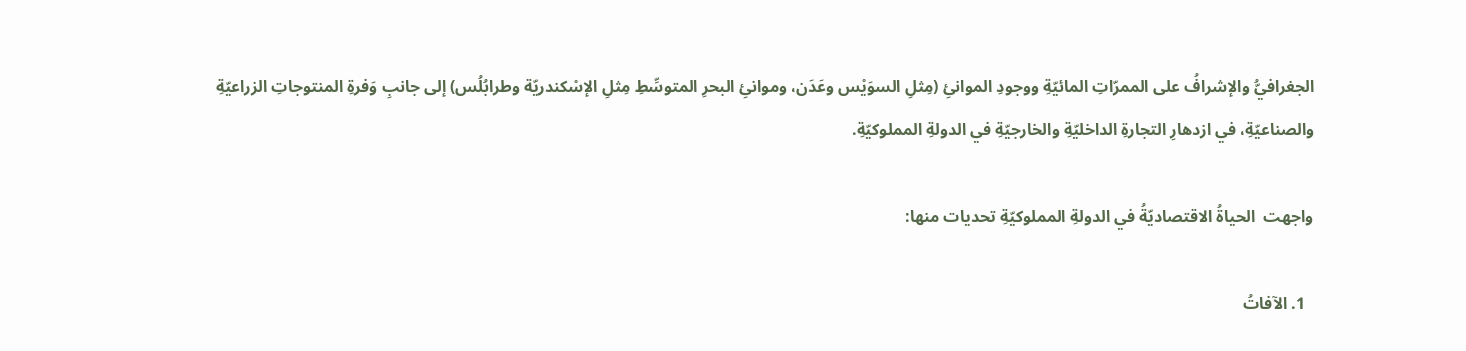الجغرافيُّ والإشرافُ على الممرّاتِ المائيّةِ ووجودِ الموانئِ (مِثلِ السوَيْس وعَدَن، وموانئِ البحرِ المتوسِّطِ مِثلِ الإسْكندريّة وطرابُلُس) إلى جانبِ وَفرةِ المنتوجاتِ الزراعيّةِ والصناعيّةِ، في ازدهارِ التجارةِ الداخليّةِ والخارجيّةِ في الدولةِ المملوكيّةِ.

واجهت  الحياةُ الاقتصاديّةُ في الدولةِ المملوكيّةِ تحديات منها:

  1. الآفاتُ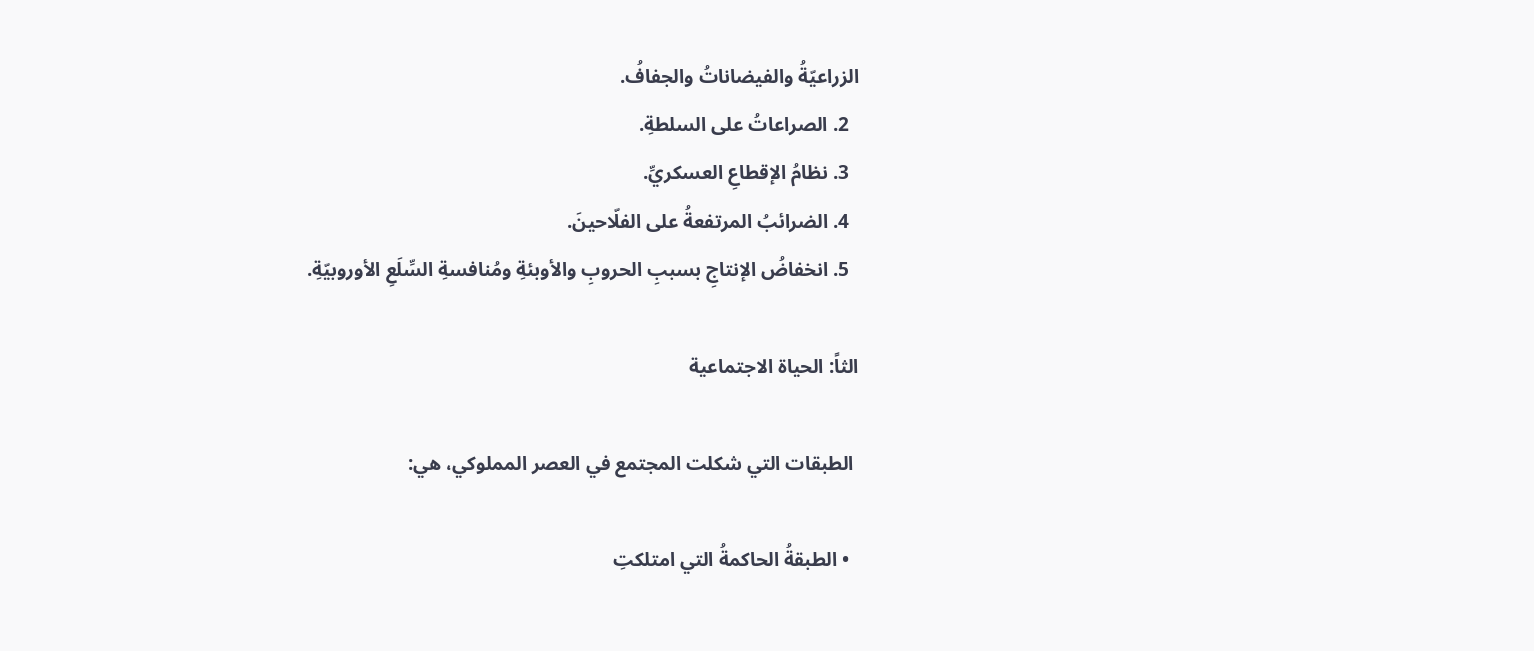الزراعيّةُ والفيضاناتُ والجفافُ.
  2. الصراعاتُ على السلطةِ.
  3. نظامُ الإقطاعِ العسكريِّ.
  4. الضرائبُ المرتفعةُ على الفلّاحينَ.
  5. انخفاضُ الإنتاجِ بسببِ الحروبِ والأوبئةِ ومُنافسةِ السِّلَعِ الأوروبيّةِ.

الثاً: الحياة الاجتماعية

 الطبقات التي شكلت المجتمع في العصر المملوكي، هي:

  • الطبقةُ الحاكمةُ التي امتلكتِ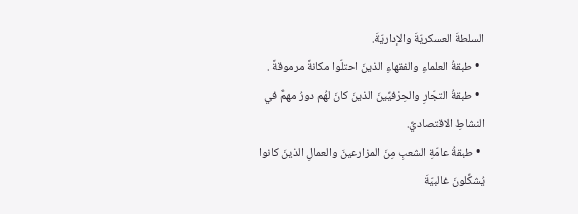السلطةَ العسكريّةَ والإداريّةَ.
  • طبقةُ العلماءِ والفقهاءِ الذينَ احتلّوا مكانةً مرموقةً .
  • طبقةُ التجّارِ والحِرْفيِّينَ الذينَ كانَ لهُم دورُ مهمٌّ في النشاطِ الاقتصاديِّ.
  • طبقةُ عامّةِ الشعبِ مِنَ المزارعينَ والعمالِ الذينَ كانوا يُشكِّلونَ غالبيّةَ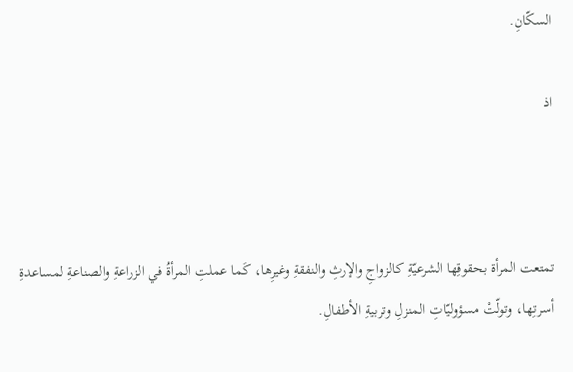السكّانِ.

اذ



تمتعت المرأة بحقوقِها الشرعيّةِ كالزواجِ والإرثِ والنفقةِ وغيرِها، كَما عملتِ المرأةُ في الزراعةِ والصناعةِ لمساعدةِ أسرتِها، وتولّتْ مسؤوليّاتِ المنزلِ وتربيةِ الأطفالِ.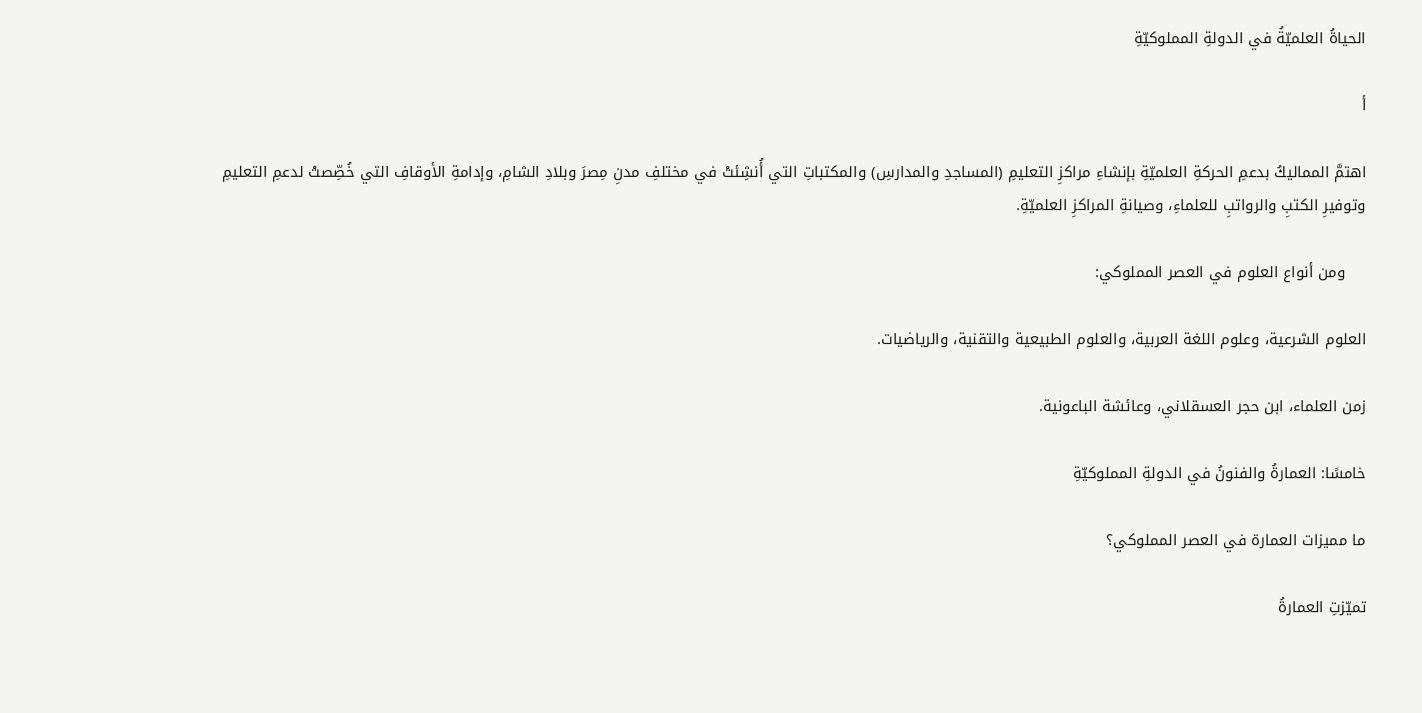الحياةُ العلميّةُ في الدولةِ المملوكيّةِ

أ

اهتمَّ المماليكُ بدعمِ الحركةِ العلميّةِ بإنشاءِ مراكزِ التعليمِ (المساجدِ والمدارسِ) والمكتباتِ التي أُنشِئتْ في مختلفِ مدنِ مِصرَ وبلادِ الشامِ، وإدامةِ الأوقافِ التي خُصِّصتْ لدعمِ التعليمِ وتوفيرِ الكتبِ والرواتبِ للعلماءِ، وصيانةِ المراكزِ العلميّةِ.

    ومن أنواع العلوم في العصر المملوكي:

العلوم الشرعية، وعلوم اللغة العربية، والعلوم الطبيعية والتقنية، والرياضيات.

زمن العلماء، ابن حجر العسقلاني، وعائشة الباعونية.

خامسًا: العمارةُ والفنونُ في الدولةِ المملوكيّةِ

ما مميزات العمارة في العصر المملوكي؟

تميّزتِ العمارةُ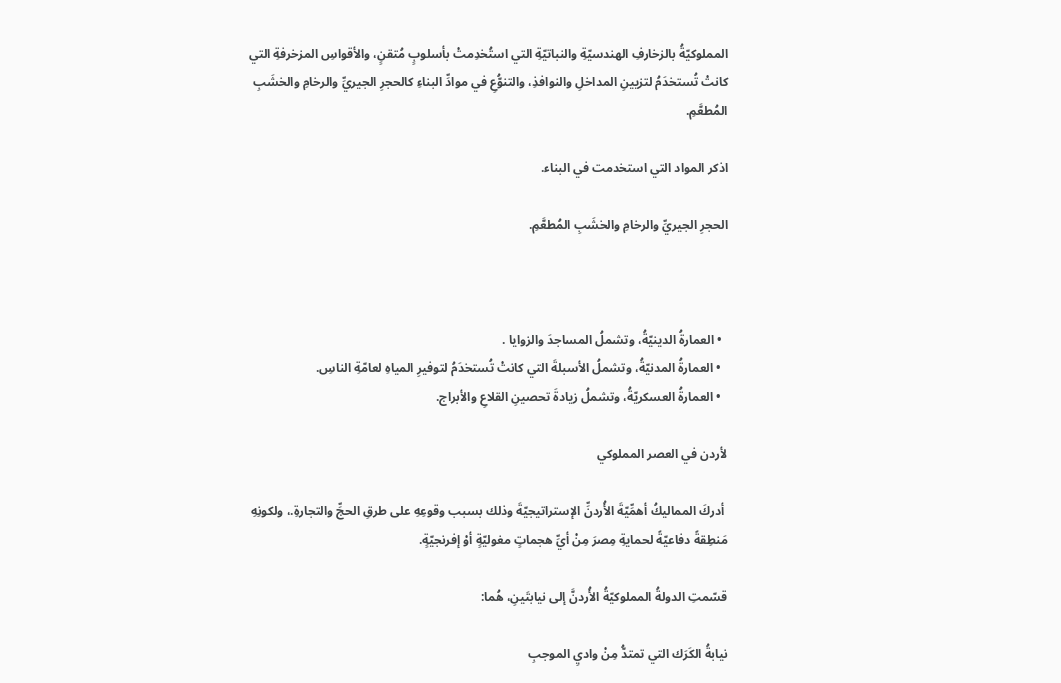المملوكيّةُ بالزخارفِ الهندسيّةِ والنباتيّةِ التي استُخدِمتْ بأسلوبٍ مُتقنٍ، والأقواسِ المزخرفةِ التي كانتْ تُستخدَمُ لتزيينِ المداخلِ والنوافذِ، والتنوُّعِ في موادِّ البناءِ كالحجرِ الجيريِّ والرخامِ والخشَبِ المُطعَّمِ.

اذكر المواد التي استخدمت في البناء.

الحجرِ الجيريِّ والرخامِ والخشَبِ المُطعَّمِ.



  • العمارةُ الدينيّةُ، وتشملُ المساجدَ والزوايا .
  • العمارةُ المدنيّةُ، وتشملُ الأسبلةَ التي كانتْ تُستخدَمُ لتوفيرِ المياهِ لعامّةِ الناسِ.
  • العمارةُ العسكريّةُ، وتشملُ زيادةَ تحصينِ القلاعِ والأبراج.

لأردن في العصر المملوكي

 أدركَ المماليكُ أهمِّيّةَ الأُردنِّ الإستراتيجيّةَ وذلك بسبب وقوعِهِ على طرقِ الحجِّ والتجارةِ.، ولكونِهِ مَنطِقةً دفاعيّةً لحمايةِ مِصرَ مِنْ أيِّ هجماتٍ مغوليّةٍ أوْ إفرنجيّةٍ.

قسّمتِ الدولةُ المملوكيّةُ الأُردنَّ إلى نيابتَينِ، هُما:

نيابةُ الكَرَك التي تمتدُّ مِنْ واديِ الموجبِ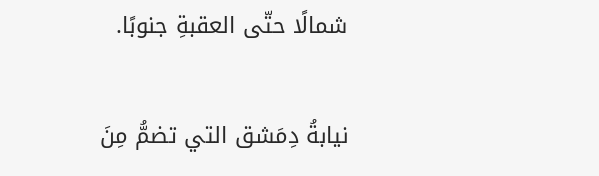شمالًا حتّى العقبةِ جنوبًا.

نيابةُ دِمَشق التي تضمُّ مِنَ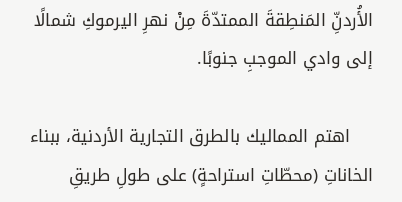الأُردنِّ المَنطِقةَ الممتدّةَ مِنْ نهرِ اليرموكِ شمالًا إلى وادي الموجبِ جنوبًا.

    اهتم المماليك بالطرق التجارية الأردنية، ببناء الخاناتِ (محطّاتِ استراحةٍ) على طولِ طريقِ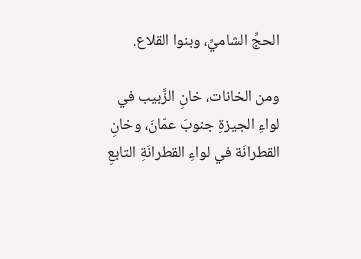الحجِّ الشاميِّ، وبنوا القلاع.

ومن الخانات، خانِ الزَّبيب في لواءِ الجيزةِ جنوبَ عمّانَ، وخانِ القطرانَة في لواءِ القطرانَةِ التابعِ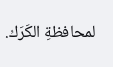لمحافظةِ الكَرَك.